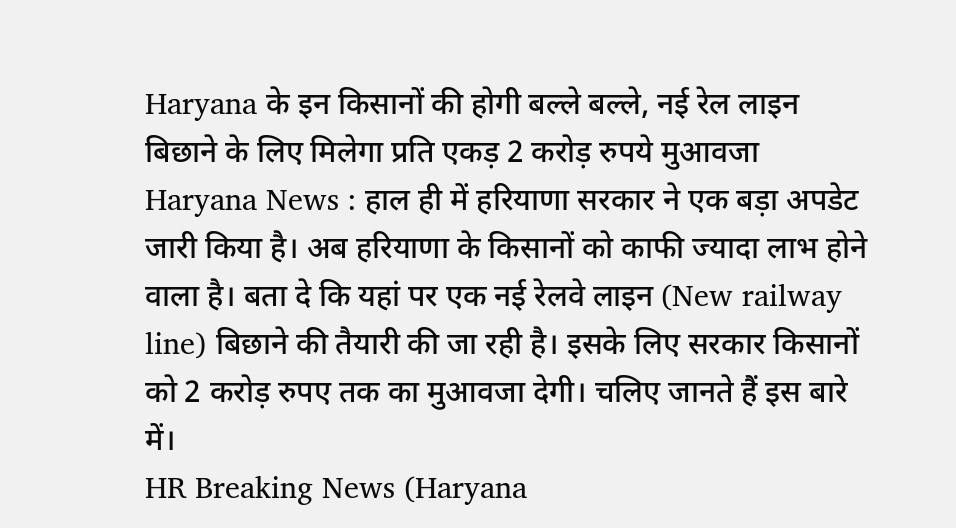Haryana के इन किसानों की होगी बल्ले बल्ले, नई रेल लाइन बिछाने के लिए मिलेगा प्रति एकड़ 2 करोड़ रुपये मुआवजा
Haryana News : हाल ही में हरियाणा सरकार ने एक बड़ा अपडेट जारी किया है। अब हरियाणा के किसानों को काफी ज्यादा लाभ होने वाला है। बता दे कि यहां पर एक नई रेलवे लाइन (New railway line) बिछाने की तैयारी की जा रही है। इसके लिए सरकार किसानों को 2 करोड़ रुपए तक का मुआवजा देगी। चलिए जानते हैं इस बारे में।
HR Breaking News (Haryana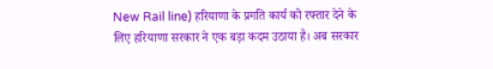New Rail line) हरियाणा के प्रगति कार्य को रफ्तार देने के लिए हरियाणा सरकार ने एक बड़ा कदम उठाया है। अब सरकार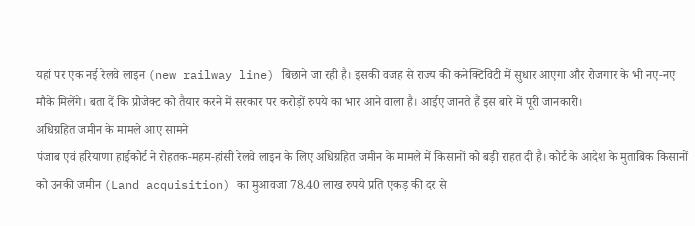यहां पर एक नई रेलवे लाइन (new railway line) बिछाने जा रही है। इसकी वजह से राज्य की कनेक्टिविटी में सुधार आएगा और रोजगार के भी नए-नए मौके मिलेंगे। बता दें कि प्रोजेक्ट को तैयार करने में सरकार पर करोड़ों रुपये का भार आने वाला है। आईए जानते हैं इस बारे में पूरी जानकारी।
अधिग्रहित जमीन के मामले आए सामने
पंजाब एवं हरियाणा हाईकोर्ट ने रोहतक-महम-हांसी रेलवे लाइन के लिए अधिग्रहित जमीन के मामले में किसानों को बड़ी राहत दी है। कोर्ट के आदेश के मुताबिक किसानों को उनकी जमीन (Land acquisition) का मुआवजा 78.40 लाख रुपये प्रति एकड़ की दर से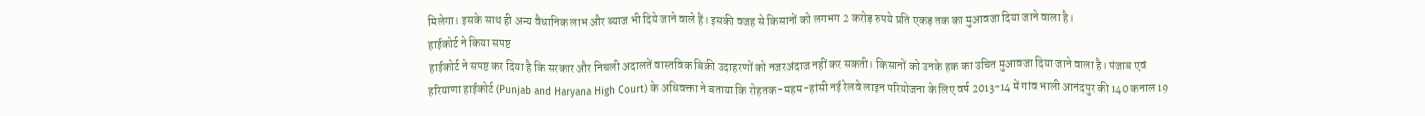मिलेगा। इसके साथ ही अन्य वैधानिक लाभ और ब्याज भी दिये जाने वाले हैं। इसकी वजह से किसानों को लगभग 2 करोड़ रुपये प्रति एकड़ तक का मुआवजा दिया जाने वाला है।
हाईकोर्ट ने किया सपष्ट
हाईकोर्ट ने सपष्ट कर दिया है कि सरकार और निचली अदालतें वास्तविक बिक्री उदाहरणों को नजरअंदाज नहीं कर सकती। किसानों को उनके हक का उचित मुआवजा दिया जाने वाला है। पंजाब एवं हरियाणा हाईकोर्ट (Punjab and Haryana High Court) के अधिवक्ता ने बताया कि रोहतक-महम-हांसी नई रेलवे लाइन परियोजना के लिए वर्ष 2013-14 में गांव भाली आनंदपुर की 140 कनाल 19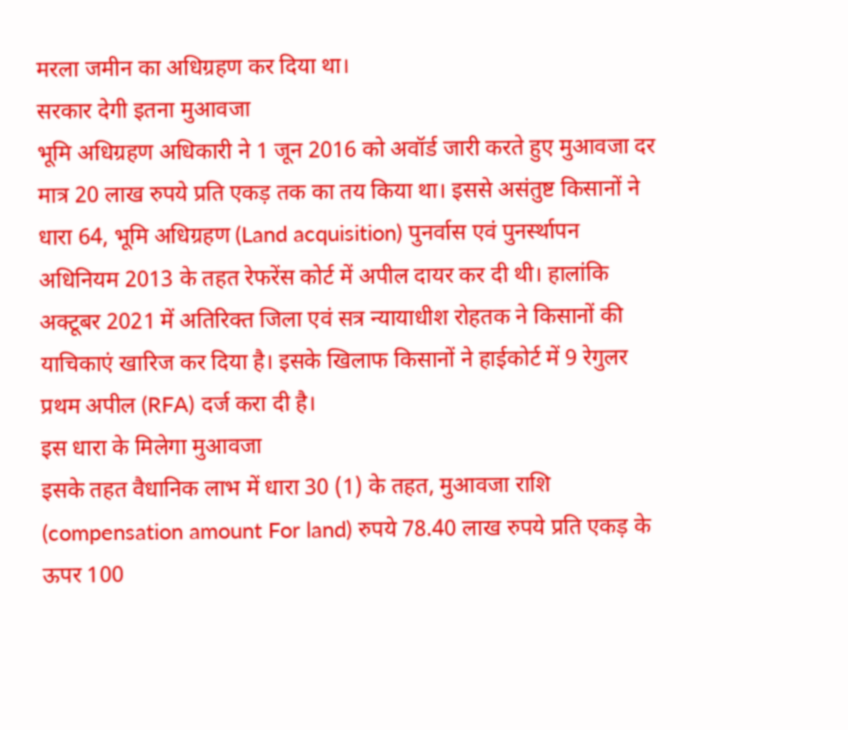मरला जमीन का अधिग्रहण कर दिया था।
सरकार देगी इतना मुआवजा
भूमि अधिग्रहण अधिकारी ने 1 जून 2016 को अवॉर्ड जारी करते हुए मुआवजा दर मात्र 20 लाख रुपये प्रति एकड़ तक का तय किया था। इससे असंतुष्ट किसानों ने धारा 64, भूमि अधिग्रहण (Land acquisition) पुनर्वास एवं पुनर्स्थापन अधिनियम 2013 के तहत रेफरेंस कोर्ट में अपील दायर कर दी थी। हालांकि अक्टूबर 2021 में अतिरिक्त जिला एवं सत्र न्यायाधीश रोहतक ने किसानों की याचिकाएं खारिज कर दिया है। इसके खिलाफ किसानों ने हाईकोर्ट में 9 रेगुलर प्रथम अपील (RFA) दर्ज करा दी है।
इस धारा के मिलेगा मुआवजा
इसके तहत वैधानिक लाभ में धारा 30 (1) के तहत, मुआवजा राशि (compensation amount For land) रुपये 78.40 लाख रुपये प्रति एकड़ के ऊपर 100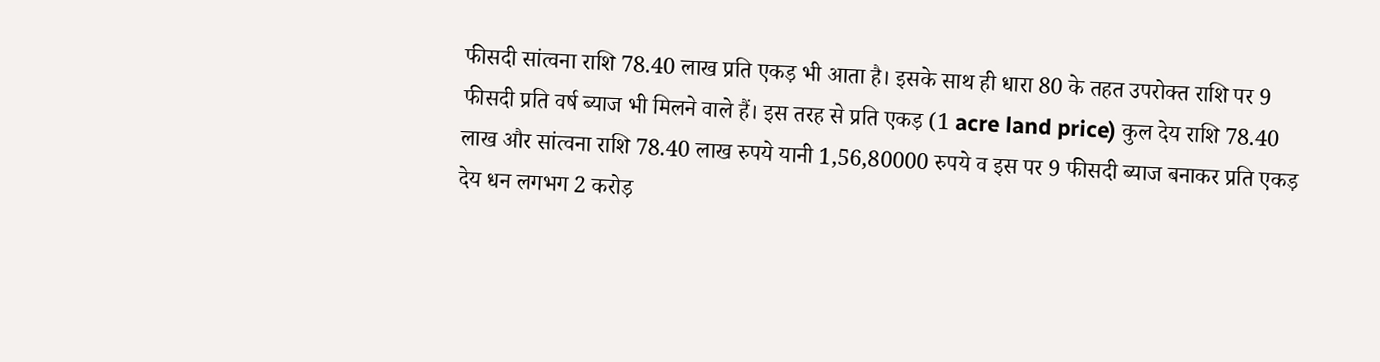फीसदी सांत्वना राशि 78.40 लाख प्रति एकड़ भी आता है। इसके साथ ही धारा 80 के तहत उपरोक्त राशि पर 9 फीसदी प्रति वर्ष ब्याज भी मिलने वाले हैं। इस तरह से प्रति एकड़ (1 acre land price) कुल देय राशि 78.40 लाख और सांत्वना राशि 78.40 लाख रुपये यानी 1,56,80000 रुपये व इस पर 9 फीसदी ब्याज बनाकर प्रति एकड़ देय धन लगभग 2 करोड़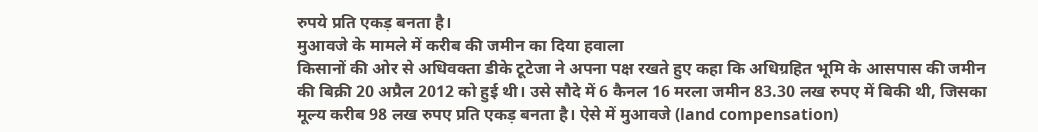रुपये प्रति एकड़ बनता है।
मुआवजे के मामले में करीब की जमीन का दिया हवाला
किसानों की ओर से अधिवक्ता डीके टूटेजा ने अपना पक्ष रखते हुए कहा कि अधिग्रहित भूमि के आसपास की जमीन की बिक्री 20 अप्रैल 2012 को हुई थी। उसे सौदे में 6 कैनल 16 मरला जमीन 83.30 लख रुपए में बिकी थी, जिसका मूल्य करीब 98 लख रुपए प्रति एकड़ बनता है। ऐसे में मुआवजे (land compensation)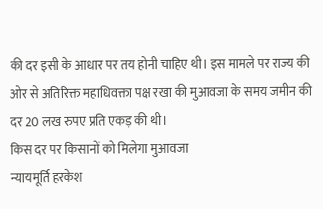की दर इसी के आधार पर तय होनी चाहिए थी। इस मामले पर राज्य की ओर से अतिरिक्त महाधिवक्ता पक्ष रखा की मुआवजा के समय जमीन की दर 20 लख रुपए प्रति एकड़ की थी।
किस दर पर किसानों को मिलेगा मुआवजा
न्यायमूर्ति हरकेश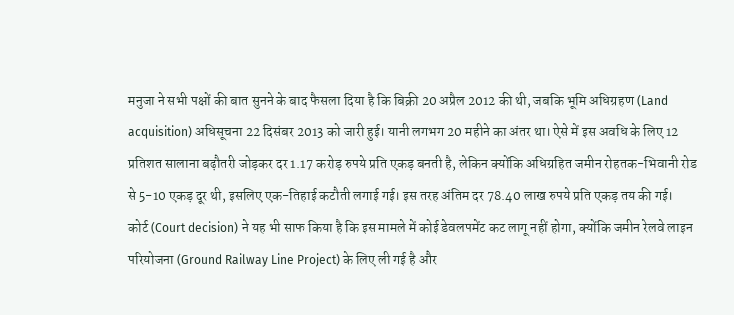मनुजा ने सभी पक्षों की बात सुनने के बाद फैसला दिया है कि बिक्री 20 अप्रैल 2012 की थी, जबकि भूमि अधिग्रहण (Land acquisition) अधिसूचना 22 दिसंबर 2013 को जारी हुई। यानी लगभग 20 महीने का अंतर था। ऐसे में इस अवधि के लिए 12 प्रतिशत सालाना बढ़ौतरी जोड़कर दर 1.17 करोड़ रुपये प्रति एकड़ बनती है, लेकिन क्योंकि अधिग्रहित जमीन रोहतक-भिवानी रोड से 5-10 एकड़ दूर थी, इसलिए एक-तिहाई कटौती लगाई गई। इस तरह अंतिम दर 78.40 लाख रुपये प्रति एकड़ तय की गई।
कोर्ट (Court decision) ने यह भी साफ किया है कि इस मामले में कोई डेवलपमेंट कट लागू नहीं होगा, क्योंकि जमीन रेलवे लाइन परियोजना (Ground Railway Line Project) के लिए ली गई है और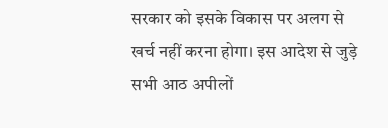सरकार को इसके विकास पर अलग से खर्च नहीं करना होगा। इस आदेश से जुड़े सभी आठ अपीलों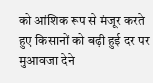को आंशिक रूप से मंजूर करते हुए किसानों को बढ़ी हुई दर पर मुआवजा देने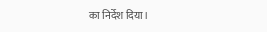का निर्देश दिया।